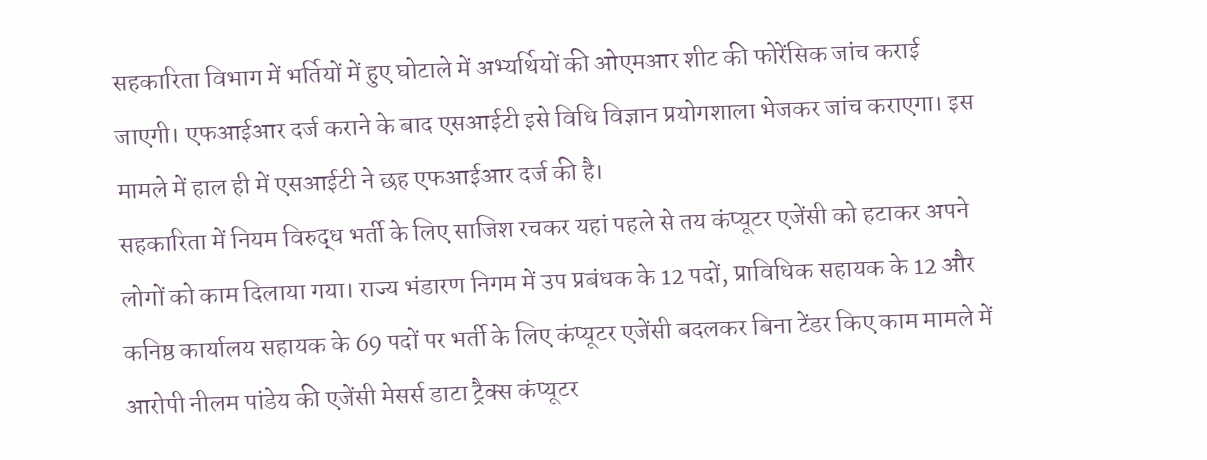सहकारिता विभाग में भर्तियों में हुए घोटाले में अभ्यर्थियों की ओएमआर शीट की फोरेंसिक जांच कराई जाएगी। एफआईआर दर्ज कराने के बाद एसआईटी इसे विधि विज्ञान प्रयोगशाला भेजकर जांच कराएगा। इस मामले में हाल ही में एसआईटी ने छह एफआईआर दर्ज की है।
सहकारिता में नियम विरुद्ध भर्ती के लिए साजिश रचकर यहां पहले से तय कंप्यूटर एजेंसी को हटाकर अपने लोगों को काम दिलाया गया। राज्य भंडारण निगम में उप प्रबंधक के 12 पदों, प्राविधिक सहायक के 12 और कनिष्ठ कार्यालय सहायक के 69 पदों पर भर्ती के लिए कंप्यूटर एजेंसी बदलकर बिना टेंडर किए काम मामले में आरोपी नीलम पांडेय की एजेंसी मेसर्स डाटा ट्रैक्स कंप्यूटर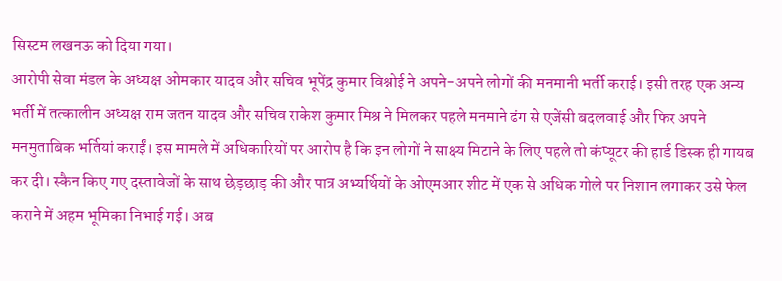सिस्टम लखनऊ को दिया गया।
आरोपी सेवा मंडल के अध्यक्ष ओमकार यादव और सचिव भूपेंद्र कुमार विश्नोई ने अपने-अपने लोगों की मनमानी भर्ती कराई। इसी तरह एक अन्य भर्ती में तत्कालीन अध्यक्ष राम जतन यादव और सचिव राकेश कुमार मिश्र ने मिलकर पहले मनमाने ढंग से एजेंसी बदलवाई और फिर अपने मनमुताबिक भर्तियां कराईं। इस मामले में अधिकारियों पर आरोप है कि इन लोगों ने साक्ष्य मिटाने के लिए पहले तो कंप्यूटर की हार्ड डिस्क ही गायब कर दी। स्कैन किए गए दस्तावेजों के साथ छेड़छाड़ की और पात्र अभ्यर्थियों के ओएमआर शीट में एक से अधिक गोले पर निशान लगाकर उसे फेल कराने में अहम भूमिका निभाई गई। अब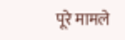पूरे मामले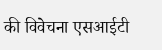की विवेचना एसआईटी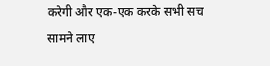करेगी और एक-एक करके सभी सच सामने लाए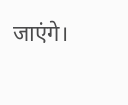जाएंगे।